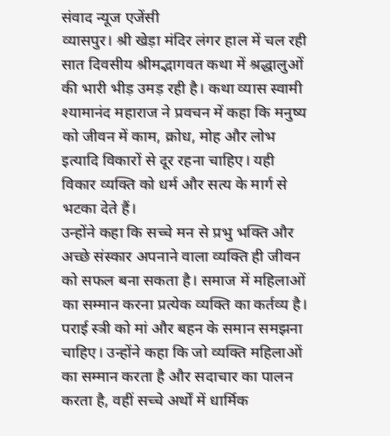संवाद न्यूज एजेंसी
व्यासपुर। श्री खेड़ा मंदिर लंगर हाल में चल रही सात दिवसीय श्रीमद्भागवत कथा में श्रद्धालुओं की भारी भीड़ उमड़ रही है। कथा व्यास स्वामी श्यामानंद महाराज ने प्रवचन में कहा कि मनुष्य को जीवन में काम, क्रोध, मोह और लोभ इत्यादि विकारों से दूर रहना चाहिए। यही विकार व्यक्ति को धर्म और सत्य के मार्ग से भटका देते हैं।
उन्होंने कहा कि सच्चे मन से प्रभु भक्ति और अच्छे संस्कार अपनाने वाला व्यक्ति ही जीवन को सफल बना सकता है। समाज में महिलाओं का सम्मान करना प्रत्येक व्यक्ति का कर्तव्य है। पराई स्त्री को मां और बहन के समान समझना चाहिए। उन्होंने कहा कि जो व्यक्ति महिलाओं का सम्मान करता है और सदाचार का पालन करता है, वहीं सच्चे अर्थों में धार्मिक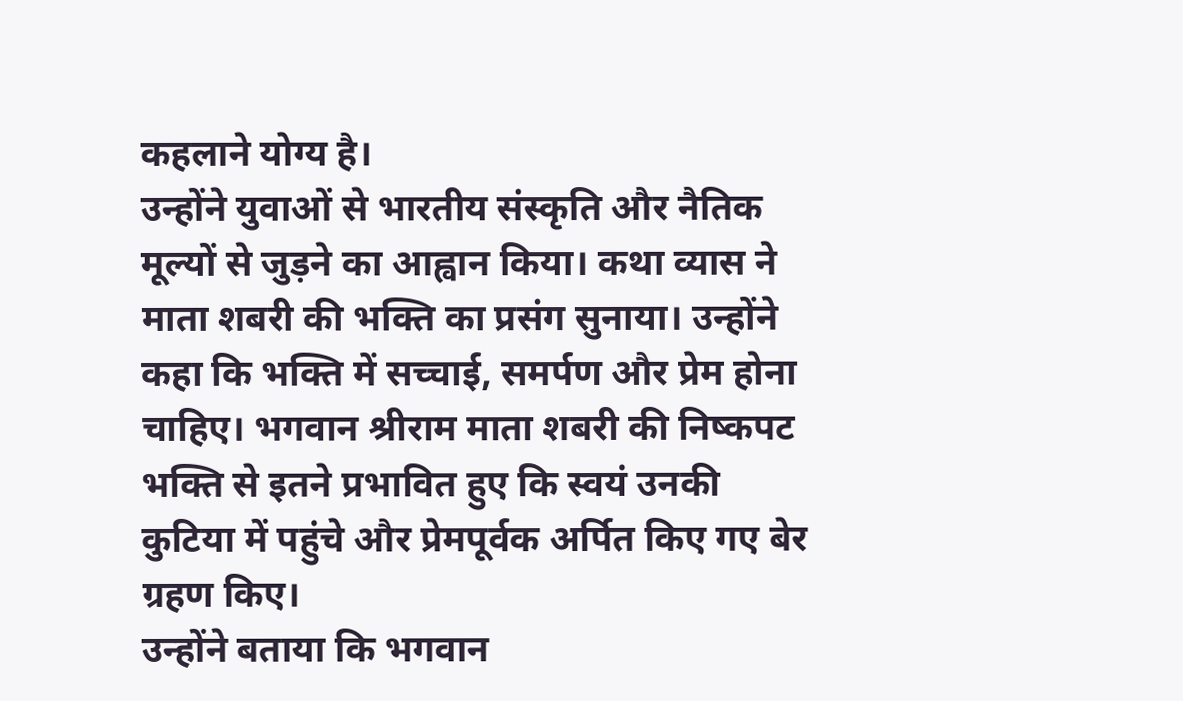कहलाने योग्य है।
उन्होंने युवाओं से भारतीय संस्कृति और नैतिक मूल्यों से जुड़ने का आह्वान किया। कथा व्यास ने माता शबरी की भक्ति का प्रसंग सुनाया। उन्होंने कहा कि भक्ति में सच्चाई, समर्पण और प्रेम होना चाहिए। भगवान श्रीराम माता शबरी की निष्कपट भक्ति से इतने प्रभावित हुए कि स्वयं उनकी कुटिया में पहुंचे और प्रेमपूर्वक अर्पित किए गए बेर ग्रहण किए।
उन्होंने बताया कि भगवान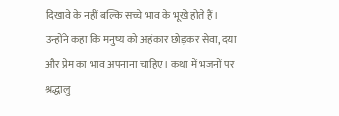दिखावे के नहीं बल्कि सच्चे भाव के भूखे होते हैं। उन्होंने कहा कि मनुष्य को अहंकार छोड़कर सेवा, दया और प्रेम का भाव अपनाना चाहिए। कथा में भजनों पर श्रद्धालु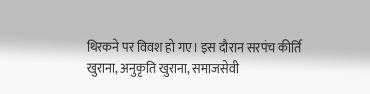थिरकने पर विवश हो गए। इस दौरान सरपंच कीर्ति खुराना, अनुकृति खुराना, समाजसेवी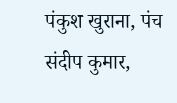पंकुश खुराना, पंच संदीप कुमार,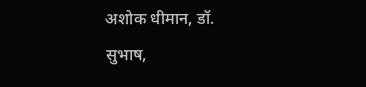अशोक धीमान, डॉ. सुभाष,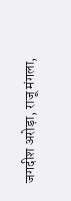जगदीश अरोड़ा, राजू मंगला,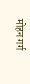मोहन गर्ग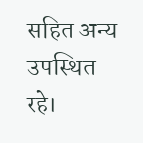सहित अन्य उपस्थित रहे।